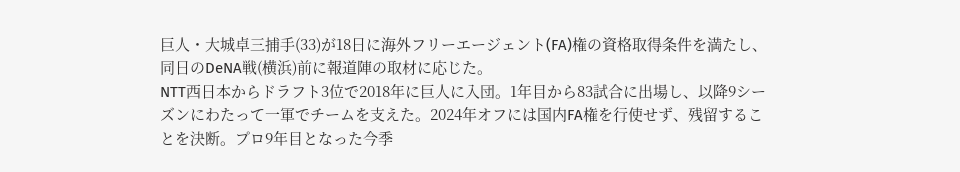巨人・大城卓三捕手(33)が18日に海外フリーエージェント(FA)権の資格取得条件を満たし、同日のDeNA戦(横浜)前に報道陣の取材に応じた。
NTT西日本からドラフト3位で2018年に巨人に入団。1年目から83試合に出場し、以降9シーズンにわたって一軍でチームを支えた。2024年オフには国内FA権を行使せず、残留することを決断。プロ9年目となった今季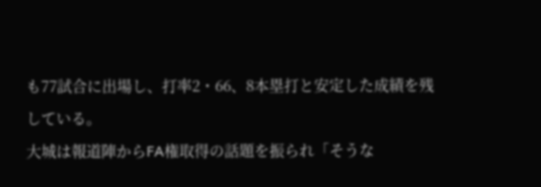も77試合に出場し、打率2・66、8本塁打と安定した成績を残している。
大城は報道陣からFA権取得の話題を振られ「そうな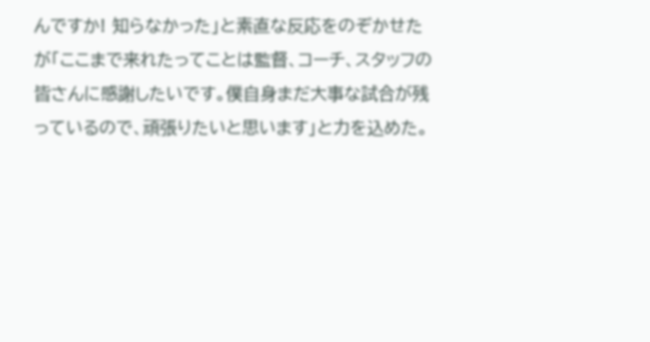んですか! 知らなかった」と素直な反応をのぞかせたが「ここまで来れたってことは監督、コーチ、スタッフの皆さんに感謝したいです。僕自身まだ大事な試合が残っているので、頑張りたいと思います」と力を込めた。